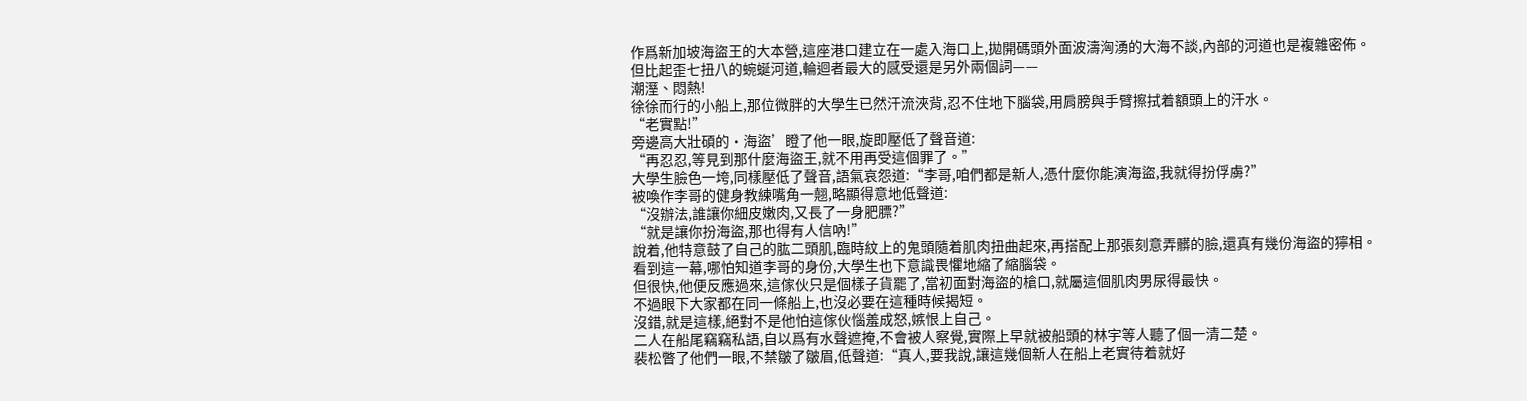作爲新加坡海盜王的大本營,這座港口建立在一處入海口上,拋開碼頭外面波濤洶湧的大海不談,內部的河道也是複雜密佈。
但比起歪七扭八的蜿蜒河道,輪迴者最大的感受還是另外兩個詞——
潮溼、悶熱!
徐徐而行的小船上,那位微胖的大學生已然汗流浹背,忍不住地下腦袋,用肩膀與手臂擦拭着額頭上的汗水。
“老實點!”
旁邊高大壯碩的·海盜’瞪了他一眼,旋即壓低了聲音道:
“再忍忍,等見到那什麼海盜王,就不用再受這個罪了。”
大學生臉色一垮,同樣壓低了聲音,語氣哀怨道:“李哥,咱們都是新人,憑什麼你能演海盜,我就得扮俘虜?”
被喚作李哥的健身教練嘴角一翹,略顯得意地低聲道:
“沒辦法,誰讓你細皮嫩肉,又長了一身肥膘?”
“就是讓你扮海盜,那也得有人信吶!”
說着,他特意鼓了自己的肱二頭肌,臨時紋上的鬼頭隨着肌肉扭曲起來,再搭配上那張刻意弄髒的臉,還真有幾份海盜的獰相。
看到這一幕,哪怕知道李哥的身份,大學生也下意識畏懼地縮了縮腦袋。
但很快,他便反應過來,這傢伙只是個樣子貨罷了,當初面對海盜的槍口,就屬這個肌肉男尿得最快。
不過眼下大家都在同一條船上,也沒必要在這種時候揭短。
沒錯,就是這樣,絕對不是他怕這傢伙惱羞成怒,嫉恨上自己。
二人在船尾竊竊私語,自以爲有水聲遮掩,不會被人察覺,實際上早就被船頭的林宇等人聽了個一清二楚。
裴松瞥了他們一眼,不禁皺了皺眉,低聲道:“真人,要我說,讓這幾個新人在船上老實待着就好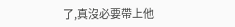了,真沒必要帶上他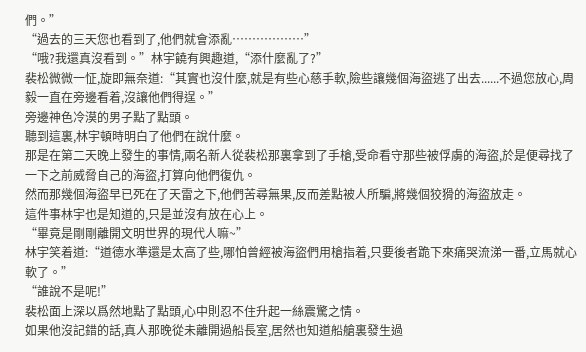們。”
“過去的三天您也看到了,他們就會添亂………………”
“哦?我還真沒看到。”林宇饒有興趣道,“添什麼亂了?”
裴松微微一怔,旋即無奈道:“其實也沒什麼,就是有些心慈手軟,險些讓幾個海盜逃了出去......不過您放心,周毅一直在旁邊看着,沒讓他們得逞。”
旁邊神色冷漠的男子點了點頭。
聽到這裏,林宇頓時明白了他們在說什麼。
那是在第二天晚上發生的事情,兩名新人從裴松那裏拿到了手槍,受命看守那些被俘虜的海盜,於是便尋找了一下之前威脅自己的海盜,打算向他們復仇。
然而那幾個海盜早已死在了天雷之下,他們苦尋無果,反而差點被人所騙,將幾個狡猾的海盜放走。
這件事林宇也是知道的,只是並沒有放在心上。
“畢竟是剛剛離開文明世界的現代人嘛~”
林宇笑着道:“道德水準還是太高了些,哪怕曾經被海盜們用槍指着,只要後者跪下來痛哭流涕一番,立馬就心軟了。”
“誰說不是呢!”
裴松面上深以爲然地點了點頭,心中則忍不住升起一絲震驚之情。
如果他沒記錯的話,真人那晚從未離開過船長室,居然也知道船艙裏發生過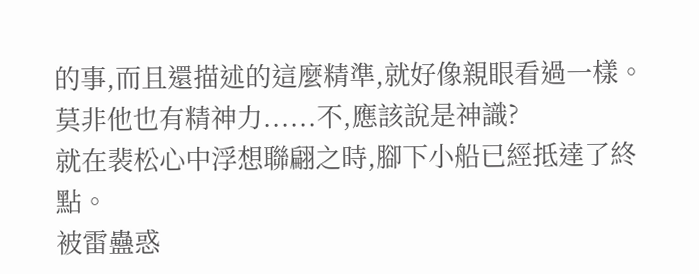的事,而且還描述的這麼精準,就好像親眼看過一樣。
莫非他也有精神力......不,應該說是神識?
就在裴松心中浮想聯翩之時,腳下小船已經抵達了終點。
被雷蠱惑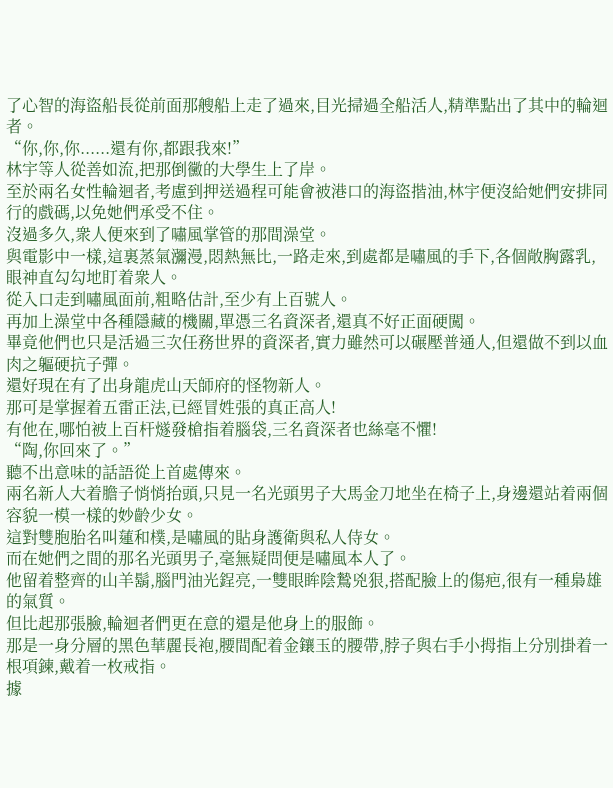了心智的海盜船長從前面那艘船上走了過來,目光掃過全船活人,精準點出了其中的輪迴者。
“你,你,你......還有你,都跟我來!”
林宇等人從善如流,把那倒黴的大學生上了岸。
至於兩名女性輪迴者,考慮到押送過程可能會被港口的海盜揩油,林宇便沒給她們安排同行的戲碼,以免她們承受不住。
沒過多久,衆人便來到了嘯風掌管的那間澡堂。
與電影中一樣,這裏蒸氣瀰漫,悶熱無比,一路走來,到處都是嘯風的手下,各個敞胸露乳,眼神直勾勾地盯着衆人。
從入口走到嘯風面前,粗略估計,至少有上百號人。
再加上澡堂中各種隱藏的機關,單憑三名資深者,還真不好正面硬闖。
畢竟他們也只是活過三次任務世界的資深者,實力雖然可以碾壓普通人,但還做不到以血肉之軀硬抗子彈。
還好現在有了出身龍虎山天師府的怪物新人。
那可是掌握着五雷正法,已經冒姓張的真正高人!
有他在,哪怕被上百杆燧發槍指着腦袋,三名資深者也絲毫不懼!
“陶,你回來了。”
聽不出意味的話語從上首處傳來。
兩名新人大着膽子悄悄抬頭,只見一名光頭男子大馬金刀地坐在椅子上,身邊還站着兩個容貌一模一樣的妙齡少女。
這對雙胞胎名叫蓮和樸,是嘯風的貼身護衛與私人侍女。
而在她們之間的那名光頭男子,毫無疑問便是嘯風本人了。
他留着整齊的山羊鬍,腦門油光鋥亮,一雙眼眸陰鷙兇狠,搭配臉上的傷疤,很有一種梟雄的氣質。
但比起那張臉,輪迴者們更在意的還是他身上的服飾。
那是一身分層的黑色華麗長袍,腰間配着金鑲玉的腰帶,脖子與右手小拇指上分別掛着一根項鍊,戴着一枚戒指。
據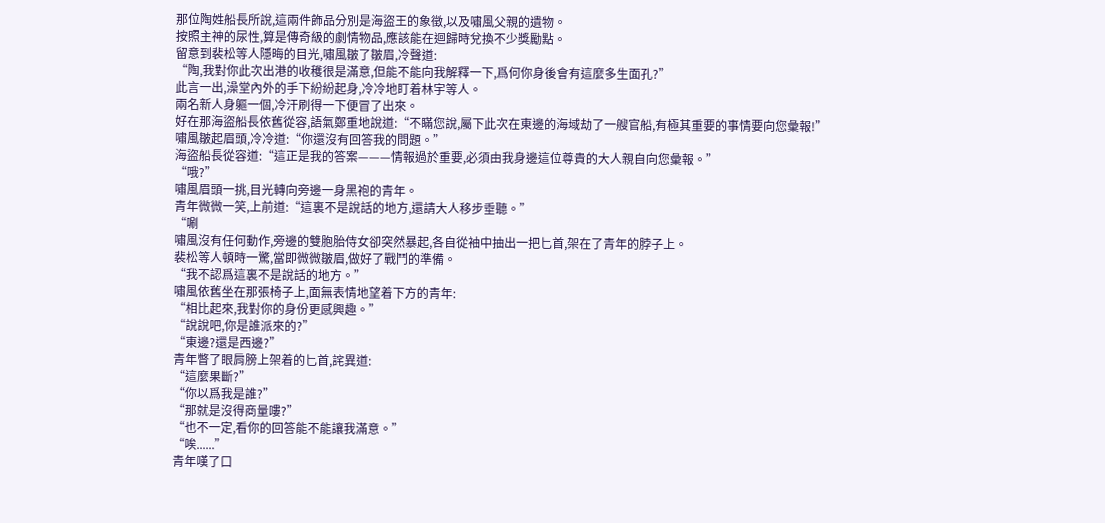那位陶姓船長所說,這兩件飾品分別是海盜王的象徵,以及嘯風父親的遺物。
按照主神的尿性,算是傳奇級的劇情物品,應該能在迴歸時兌換不少獎勵點。
留意到裴松等人隱晦的目光,嘯風皺了皺眉,冷聲道:
“陶,我對你此次出港的收穫很是滿意,但能不能向我解釋一下,爲何你身後會有這麼多生面孔?”
此言一出,澡堂內外的手下紛紛起身,冷冷地盯着林宇等人。
兩名新人身軀一個,冷汗刷得一下便冒了出來。
好在那海盜船長依舊從容,語氣鄭重地說道:“不瞞您說,屬下此次在東邊的海域劫了一艘官船,有極其重要的事情要向您彙報!”
嘯風皺起眉頭,冷冷道:“你還沒有回答我的問題。”
海盜船長從容道:“這正是我的答案———情報過於重要,必須由我身邊這位尊貴的大人親自向您彙報。”
“哦?”
嘯風眉頭一挑,目光轉向旁邊一身黑袍的青年。
青年微微一笑,上前道:“這裏不是說話的地方,還請大人移步垂聽。”
“唰
嘯風沒有任何動作,旁邊的雙胞胎侍女卻突然暴起,各自從袖中抽出一把匕首,架在了青年的脖子上。
裴松等人頓時一驚,當即微微皺眉,做好了戰鬥的準備。
“我不認爲這裏不是說話的地方。”
嘯風依舊坐在那張椅子上,面無表情地望着下方的青年:
“相比起來,我對你的身份更感興趣。”
“說說吧,你是誰派來的?”
“東邊?還是西邊?”
青年瞥了眼肩膀上架着的匕首,詫異道:
“這麼果斷?”
“你以爲我是誰?”
“那就是沒得商量嘍?”
“也不一定,看你的回答能不能讓我滿意。”
“唉......”
青年嘆了口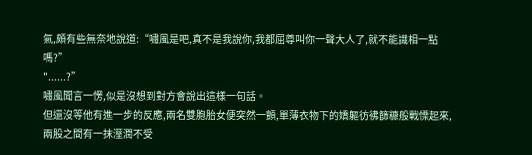氣,頗有些無奈地說道:“嘯風是吧,真不是我說你,我都屈尊叫你一聲大人了,就不能識相一點嗎?”
"......?”
嘯風聞言一愣,似是沒想到對方會說出這樣一句話。
但還沒等他有進一步的反應,兩名雙胞胎女便突然一顫,單薄衣物下的嬌軀彷彿篩糠般戰慄起來,兩股之間有一抹溼潤不受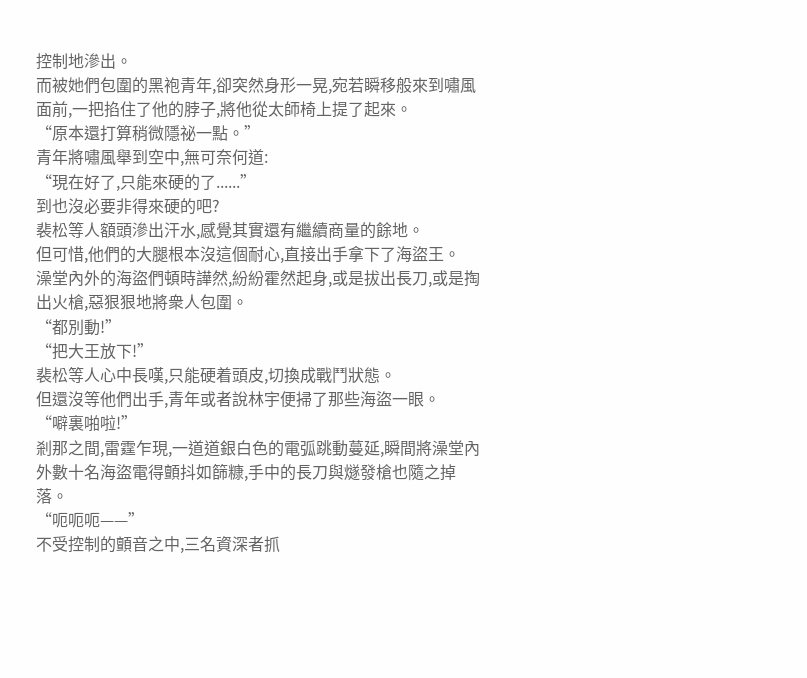控制地滲出。
而被她們包圍的黑袍青年,卻突然身形一晃,宛若瞬移般來到嘯風面前,一把掐住了他的脖子,將他從太師椅上提了起來。
“原本還打算稍微隱祕一點。”
青年將嘯風舉到空中,無可奈何道:
“現在好了,只能來硬的了......”
到也沒必要非得來硬的吧?
裴松等人額頭滲出汗水,感覺其實還有繼續商量的餘地。
但可惜,他們的大腿根本沒這個耐心,直接出手拿下了海盜王。
澡堂內外的海盜們頓時譁然,紛紛霍然起身,或是拔出長刀,或是掏出火槍,惡狠狠地將衆人包圍。
“都別動!”
“把大王放下!”
裴松等人心中長嘆,只能硬着頭皮,切換成戰鬥狀態。
但還沒等他們出手,青年或者說林宇便掃了那些海盜一眼。
“噼裏啪啦!”
剎那之間,雷霆乍現,一道道銀白色的電弧跳動蔓延,瞬間將澡堂內外數十名海盜電得顫抖如篩糠,手中的長刀與燧發槍也隨之掉落。
“呃呃呃——”
不受控制的顫音之中,三名資深者抓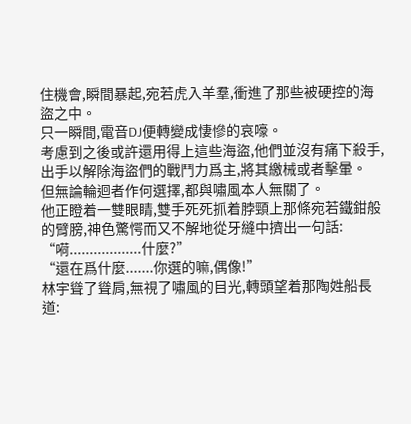住機會,瞬間暴起,宛若虎入羊羣,衝進了那些被硬控的海盜之中。
只一瞬間,電音DJ便轉變成悽慘的哀嚎。
考慮到之後或許還用得上這些海盜,他們並沒有痛下殺手,出手以解除海盜們的戰鬥力爲主,將其繳械或者擊暈。
但無論輪迴者作何選擇,都與嘯風本人無關了。
他正瞪着一雙眼睛,雙手死死抓着脖頸上那條宛若鐵鉗般的臂膀,神色驚愕而又不解地從牙縫中擠出一句話:
“嗬..................什麼?”
“還在爲什麼.......你選的嘛,偶像!”
林宇聳了聳肩,無視了嘯風的目光,轉頭望着那陶姓船長道: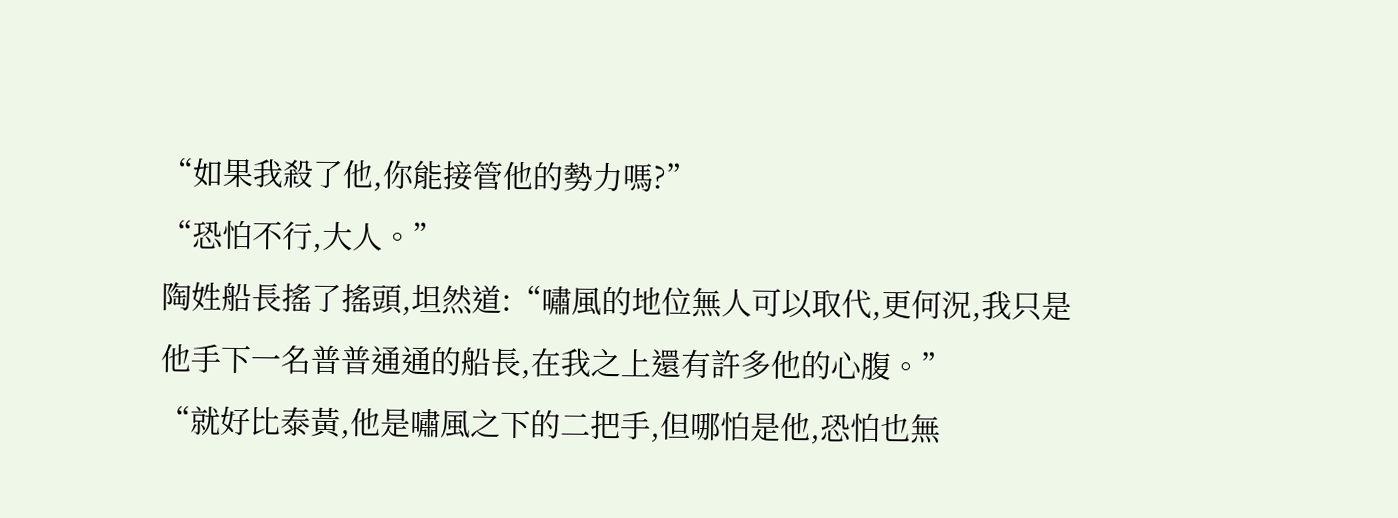“如果我殺了他,你能接管他的勢力嗎?”
“恐怕不行,大人。”
陶姓船長搖了搖頭,坦然道:“嘯風的地位無人可以取代,更何況,我只是他手下一名普普通通的船長,在我之上還有許多他的心腹。”
“就好比泰黃,他是嘯風之下的二把手,但哪怕是他,恐怕也無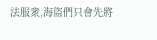法服衆,海盜們只會先將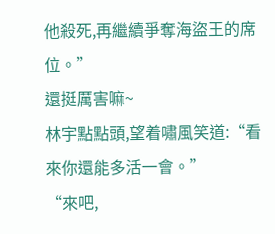他殺死,再繼續爭奪海盜王的席位。”
還挺厲害嘛~
林宇點點頭,望着嘯風笑道:“看來你還能多活一會。”
“來吧,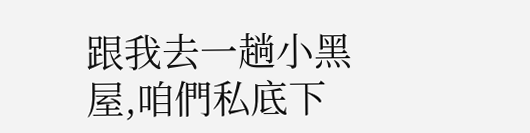跟我去一趟小黑屋,咱們私底下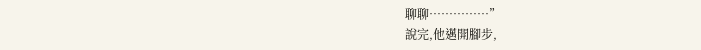聊聊……………”
說完,他邁開腳步,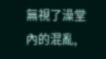無視了澡堂內的混亂,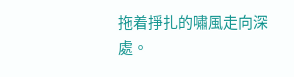拖着掙扎的嘯風走向深處。